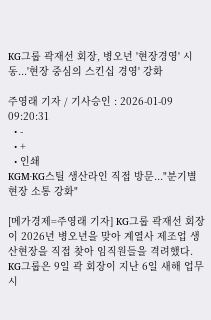KG그룹 곽재선 회장, 병오년 '현장경영' 시동...'현장 중심의 스킨십 경영' 강화

주영래 기자 / 기사승인 : 2026-01-09 09:20:31
  • -
  • +
  • 인쇄
KGM·KG스틸 생산라인 직접 방문..."분기별 현장 소통 강화"

[메가경제=주영래 기자] KG그룹 곽재선 회장이 2026년 병오년을 맞아 계열사 제조업 생산현장을 직접 찾아 임직원들을 격려했다. KG그룹은 9일 곽 회장이 지난 6일 새해 업무 시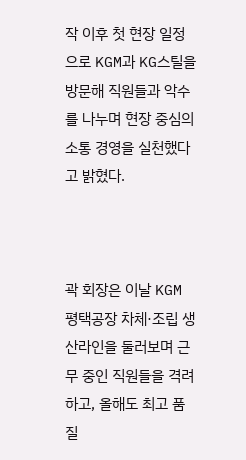작 이후 첫 현장 일정으로 KGM과 KG스틸을 방문해 직원들과 악수를 나누며 현장 중심의 소통 경영을 실천했다고 밝혔다.



곽 회장은 이날 KGM 평택공장 차체·조립 생산라인을 둘러보며 근무 중인 직원들을 격려하고, 올해도 최고 품질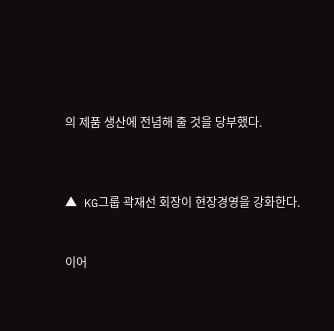의 제품 생산에 전념해 줄 것을 당부했다.



▲ KG그룹 곽재선 회장이 현장경영을 강화한다.


이어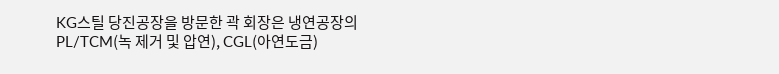KG스틸 당진공장을 방문한 곽 회장은 냉연공장의 PL/TCM(녹 제거 및 압연), CGL(아연도금)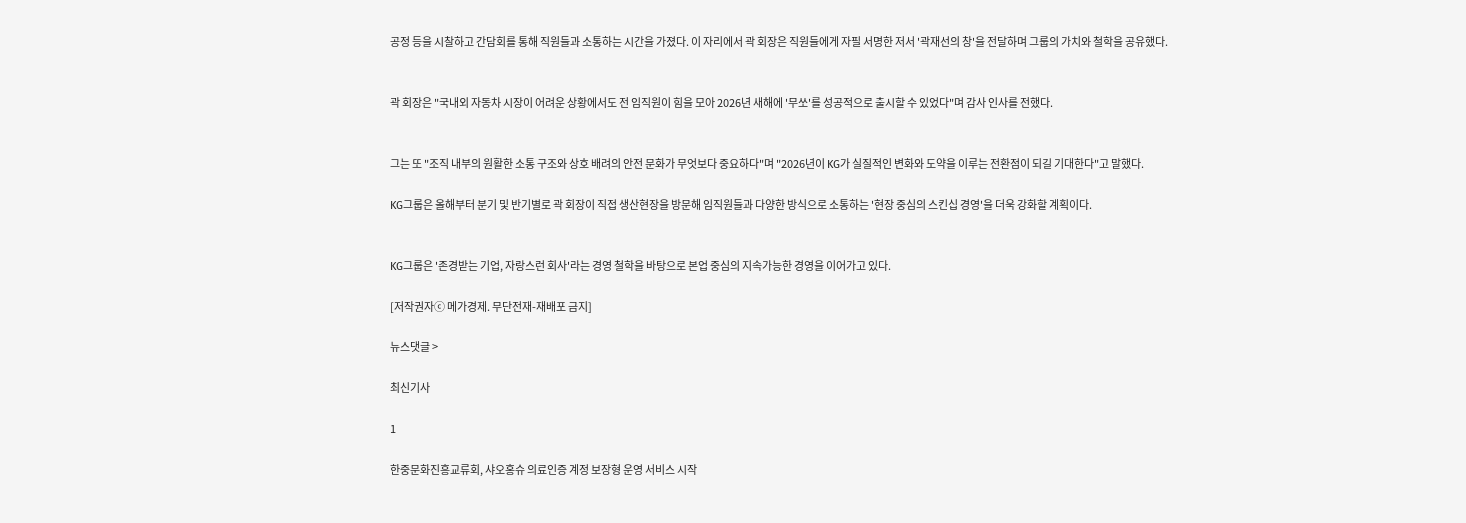공정 등을 시찰하고 간담회를 통해 직원들과 소통하는 시간을 가졌다. 이 자리에서 곽 회장은 직원들에게 자필 서명한 저서 '곽재선의 창'을 전달하며 그룹의 가치와 철학을 공유했다.


곽 회장은 "국내외 자동차 시장이 어려운 상황에서도 전 임직원이 힘을 모아 2026년 새해에 '무쏘'를 성공적으로 출시할 수 있었다"며 감사 인사를 전했다.


그는 또 "조직 내부의 원활한 소통 구조와 상호 배려의 안전 문화가 무엇보다 중요하다"며 "2026년이 KG가 실질적인 변화와 도약을 이루는 전환점이 되길 기대한다"고 말했다.

KG그룹은 올해부터 분기 및 반기별로 곽 회장이 직접 생산현장을 방문해 임직원들과 다양한 방식으로 소통하는 '현장 중심의 스킨십 경영'을 더욱 강화할 계획이다.


KG그룹은 '존경받는 기업, 자랑스런 회사'라는 경영 철학을 바탕으로 본업 중심의 지속가능한 경영을 이어가고 있다.

[저작권자ⓒ 메가경제. 무단전재-재배포 금지]

뉴스댓글 >

최신기사

1

한중문화진흥교류회, 샤오홍슈 의료인증 계정 보장형 운영 서비스 시작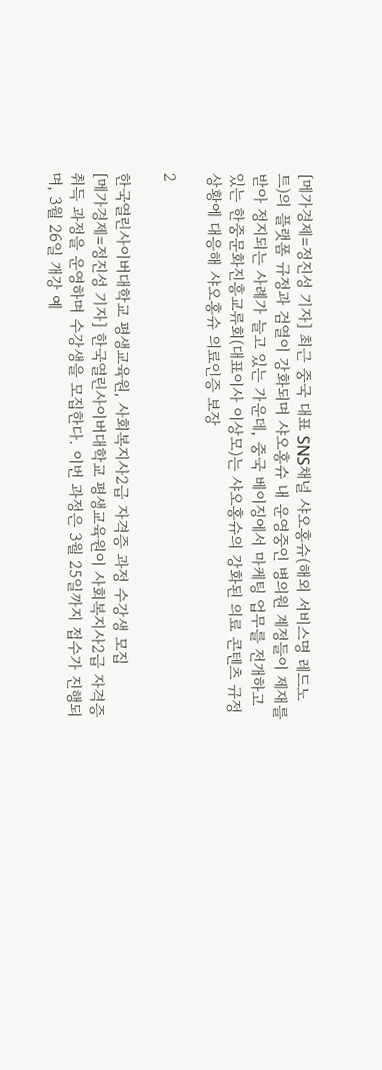[메가경제=정진성 기자] 최근 중국 대표 SNS채널 샤오홍슈(해외 서비스명 레드노트)의 플랫폼 규정과 검열이 강화되며 샤오홍슈 내 운영중인 병의원 계정들이 제재를 받아 정지되는 사례가 늘고 있는 가운데, 중국 베이징에서 마케팅 업무를 전개하고 있는 한중문화진흥교류회(대표이사 이상모)는 샤오홍슈의 강화된 의료 콘텐츠 규정 상황에 대응해 샤오홍슈 의료인증 보장

2

한국열린사이버대학교 평생교육원, 사회복지사2급 자격증 과정 수강생 모집
[메가경제=정진성 기자] 한국열린사이버대학교 평생교육원이 사회복지사2급 자격증 취득 과정을 운영하며 수강생을 모집한다. 이번 과정은 3월 25일까지 접수가 진행되며, 3월 26일 개강 예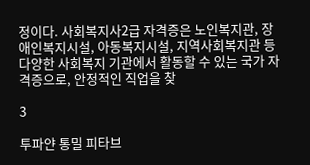정이다. 사회복지사2급 자격증은 노인복지관, 장애인복지시설, 아동복지시설, 지역사회복지관 등 다양한 사회복지 기관에서 활동할 수 있는 국가 자격증으로, 안정적인 직업을 찾

3

투파얀 통밀 피타브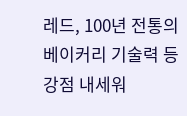레드, 100년 전통의 베이커리 기술력 등 강점 내세워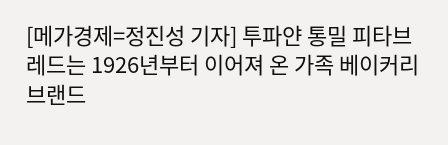[메가경제=정진성 기자] 투파얀 통밀 피타브레드는 1926년부터 이어져 온 가족 베이커리 브랜드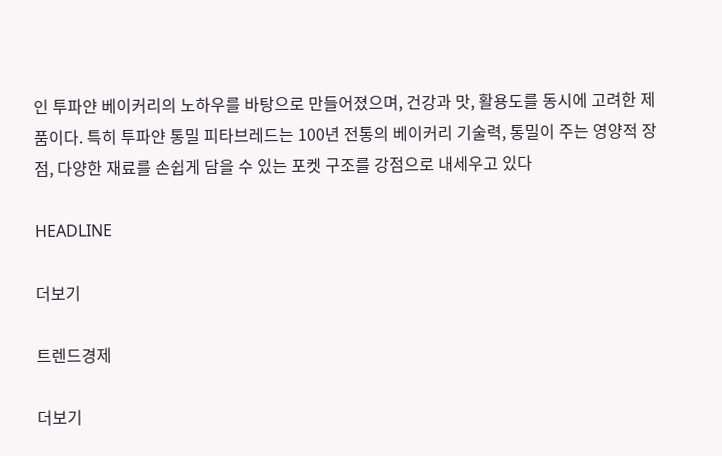인 투파얀 베이커리의 노하우를 바탕으로 만들어졌으며, 건강과 맛, 활용도를 동시에 고려한 제품이다. 특히 투파얀 통밀 피타브레드는 100년 전통의 베이커리 기술력, 통밀이 주는 영양적 장점, 다양한 재료를 손쉽게 담을 수 있는 포켓 구조를 강점으로 내세우고 있다

HEADLINE

더보기

트렌드경제

더보기